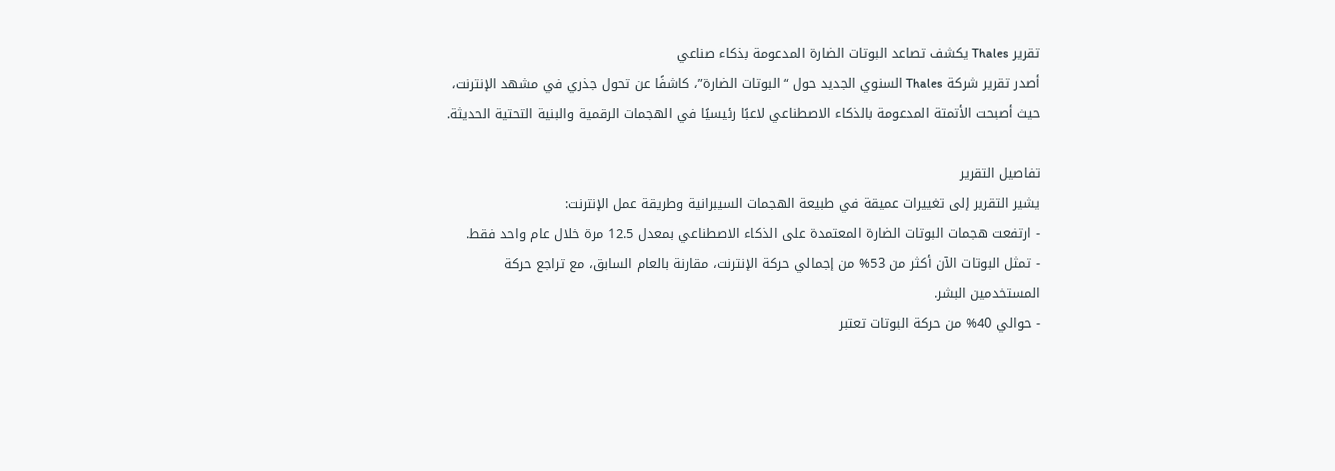تقرير Thales يكشف تصاعد البوتات الضارة المدعومة بذكاء صناعي
أصدر تقرير شركة Thales السنوي الجديد حول “البوتات الضارة”، كاشفًا عن تحول جذري في مشهد الإنترنت، حيث أصبحت الأتمتة المدعومة بالذكاء الاصطناعي لاعبًا رئيسيًا في الهجمات الرقمية والبنية التحتية الحديثة.

تفاصيل التقرير
يشير التقرير إلى تغييرات عميقة في طبيعة الهجمات السيبرانية وطريقة عمل الإنترنت:
- ارتفعت هجمات البوتات الضارة المعتمدة على الذكاء الاصطناعي بمعدل 12.5 مرة خلال عام واحد فقط.
- تمثل البوتات الآن أكثر من 53% من إجمالي حركة الإنترنت، مقارنة بالعام السابق، مع تراجع حركة المستخدمين البشر.
- حوالي 40% من حركة البوتات تعتبر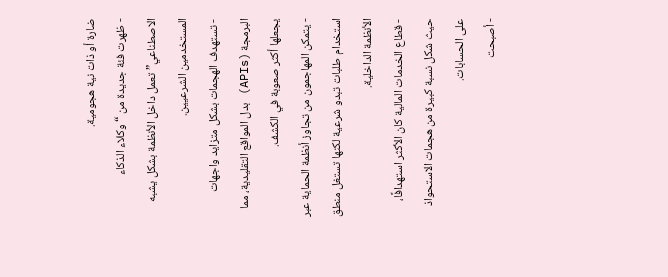ضارة أو ذات نية هجومية.
- ظهرت فئة جديدة من “وكلاء الذكاء الاصطناعي” تعمل داخل الأنظمة بشكل يشبه المستخدمين الشرعيين.
- تستهدف الهجمات بشكل متزايد واجهات البرمجة (APIs) بدل المواقع التقليدية، مما يجعلها أكثر صعوبة في الكشف.
- يتمكن المهاجمون من تجاوز أنظمة الحماية عبر استخدام طلبات تبدو شرعية لكنها تستغل منطق الأنظمة الداخلية.
- قطاع الخدمات المالية كان الأكثر استهدافًا، حيث شكل نسبة كبيرة من هجمات الاستحواذ على الحسابات.
- أصبحت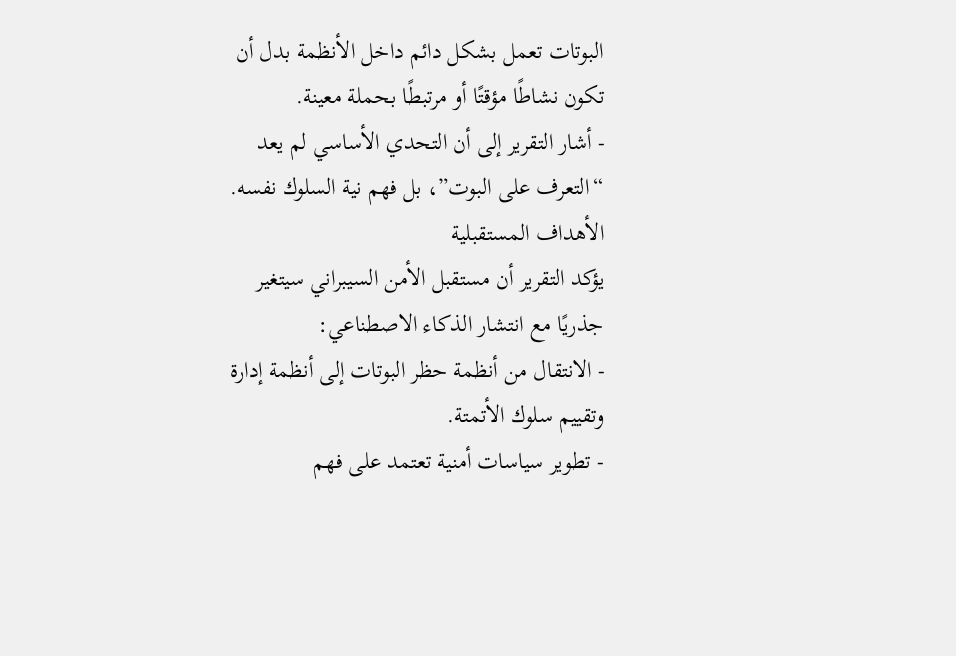البوتات تعمل بشكل دائم داخل الأنظمة بدل أن تكون نشاطًا مؤقتًا أو مرتبطًا بحملة معينة.
- أشار التقرير إلى أن التحدي الأساسي لم يعد “التعرف على البوت”، بل فهم نية السلوك نفسه.
الأهداف المستقبلية
يؤكد التقرير أن مستقبل الأمن السيبراني سيتغير جذريًا مع انتشار الذكاء الاصطناعي:
- الانتقال من أنظمة حظر البوتات إلى أنظمة إدارة وتقييم سلوك الأتمتة.
- تطوير سياسات أمنية تعتمد على فهم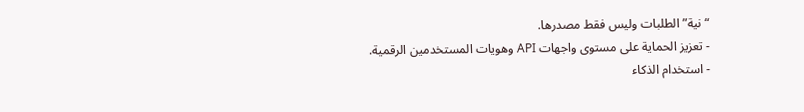“نية” الطلبات وليس فقط مصدرها.
- تعزيز الحماية على مستوى واجهات API وهويات المستخدمين الرقمية.
- استخدام الذكاء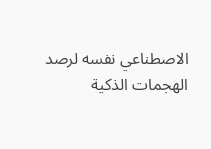الاصطناعي نفسه لرصد الهجمات الذكية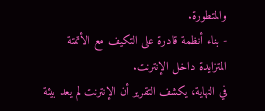والمتطورة.
- بناء أنظمة قادرة على التكيف مع الأتمتة المتزايدة داخل الإنترنت.
في النهاية، يكشف التقرير أن الإنترنت لم يعد بيئة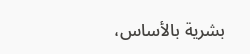بشرية بالأساس،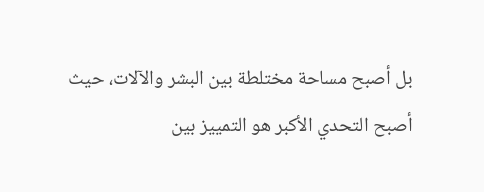بل أصبح مساحة مختلطة بين البشر والآلات، حيث أصبح التحدي الأكبر هو التمييز بين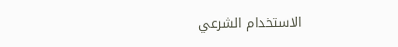الاستخدام الشرعي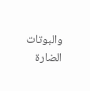والبوتات الضارة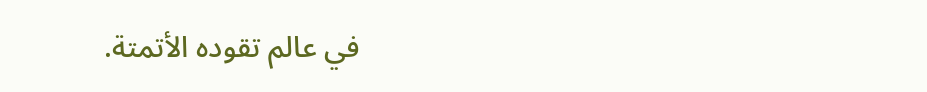في عالم تقوده الأتمتة.